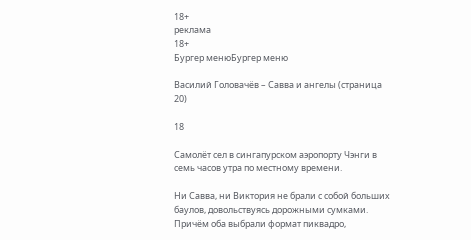18+
реклама
18+
Бургер менюБургер меню

Василий Головачёв – Савва и ангелы (страница 20)

18

Самолёт сел в сингапурском аэропорту Чэнги в семь часов утра по местному времени.

Ни Савва, ни Виктория не брали с собой больших баулов, довольствуясь дорожными сумками. Причём оба выбрали формат пиквадро,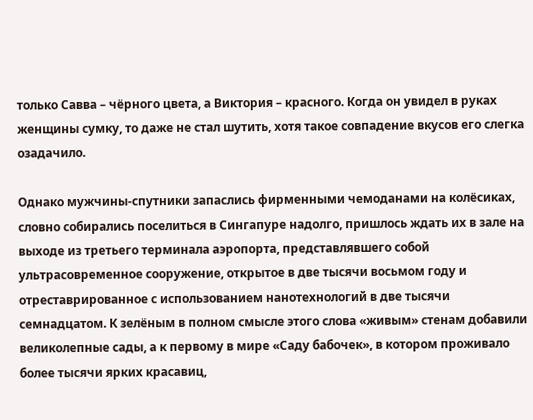только Савва – чёрного цвета, а Виктория – красного. Когда он увидел в руках женщины сумку, то даже не стал шутить, хотя такое совпадение вкусов его слегка озадачило.

Однако мужчины-спутники запаслись фирменными чемоданами на колёсиках, словно собирались поселиться в Сингапуре надолго, пришлось ждать их в зале на выходе из третьего терминала аэропорта, представлявшего собой ультрасовременное сооружение, открытое в две тысячи восьмом году и отреставрированное с использованием нанотехнологий в две тысячи семнадцатом. К зелёным в полном смысле этого слова «живым» стенам добавили великолепные сады, а к первому в мире «Саду бабочек», в котором проживало более тысячи ярких красавиц,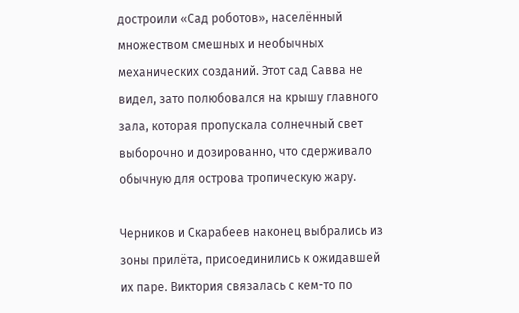достроили «Сад роботов», населённый множеством смешных и необычных механических созданий. Этот сад Савва не видел, зато полюбовался на крышу главного зала, которая пропускала солнечный свет выборочно и дозированно, что сдерживало обычную для острова тропическую жару.

Черников и Скарабеев наконец выбрались из зоны прилёта, присоединились к ожидавшей их паре. Виктория связалась с кем-то по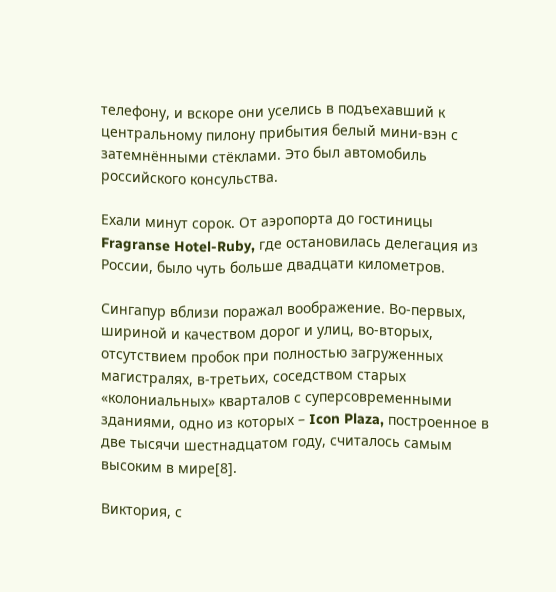телефону, и вскоре они уселись в подъехавший к центральному пилону прибытия белый мини-вэн с затемнёнными стёклами. Это был автомобиль российского консульства.

Ехали минут сорок. От аэропорта до гостиницы Fragranse Hotel-Ruby, где остановилась делегация из России, было чуть больше двадцати километров.

Сингапур вблизи поражал воображение. Во-первых, шириной и качеством дорог и улиц, во-вторых, отсутствием пробок при полностью загруженных магистралях, в-третьих, соседством старых «колониальных» кварталов с суперсовременными зданиями, одно из которых – Icon Plaza, построенное в две тысячи шестнадцатом году, считалось самым высоким в мире[8].

Виктория, с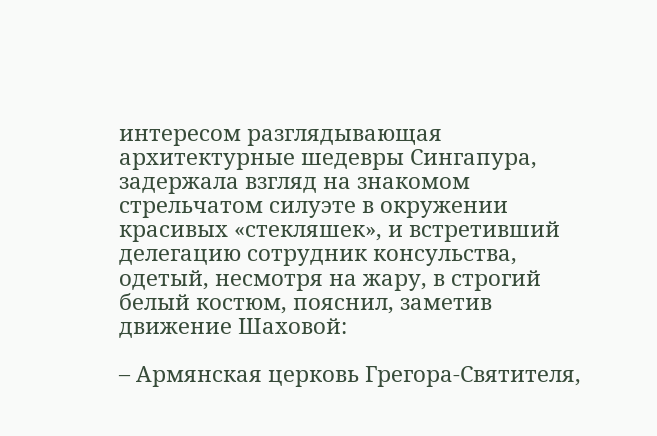интересом разглядывающая архитектурные шедевры Сингапура, задержала взгляд на знакомом стрельчатом силуэте в окружении красивых «стекляшек», и встретивший делегацию сотрудник консульства, одетый, несмотря на жару, в строгий белый костюм, пояснил, заметив движение Шаховой:

– Армянская церковь Грегора-Святителя,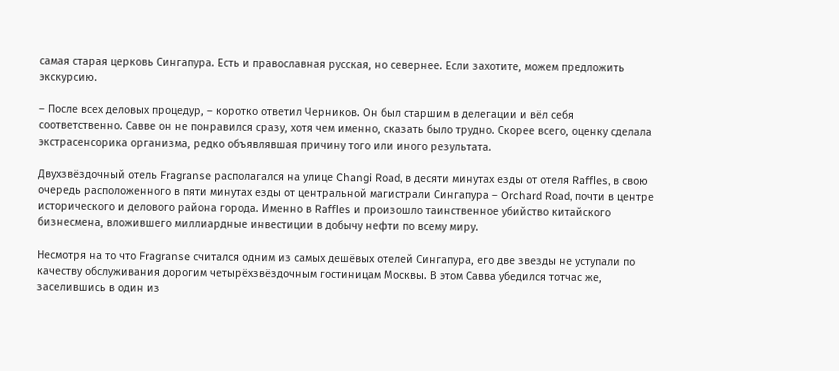самая старая церковь Сингапура. Есть и православная русская, но севернее. Если захотите, можем предложить экскурсию.

– После всех деловых процедур, – коротко ответил Черников. Он был старшим в делегации и вёл себя соответственно. Савве он не понравился сразу, хотя чем именно, сказать было трудно. Скорее всего, оценку сделала экстрасенсорика организма, редко объявлявшая причину того или иного результата.

Двухзвёздочный отель Fragranse располагался на улице Changi Road, в десяти минутах езды от отеля Raffles, в свою очередь расположенного в пяти минутах езды от центральной магистрали Сингапура – Orchard Road, почти в центре исторического и делового района города. Именно в Raffles и произошло таинственное убийство китайского бизнесмена, вложившего миллиардные инвестиции в добычу нефти по всему миру.

Несмотря на то что Fragranse считался одним из самых дешёвых отелей Сингапура, его две звезды не уступали по качеству обслуживания дорогим четырёхзвёздочным гостиницам Москвы. В этом Савва убедился тотчас же, заселившись в один из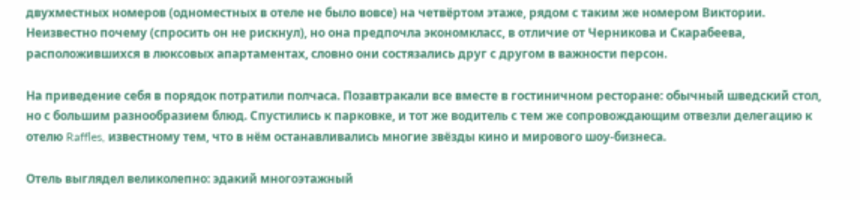двухместных номеров (одноместных в отеле не было вовсе) на четвёртом этаже, рядом с таким же номером Виктории. Неизвестно почему (спросить он не рискнул), но она предпочла экономкласс, в отличие от Черникова и Скарабеева, расположившихся в люксовых апартаментах, словно они состязались друг с другом в важности персон.

На приведение себя в порядок потратили полчаса. Позавтракали все вместе в гостиничном ресторане: обычный шведский стол, но с большим разнообразием блюд. Спустились к парковке, и тот же водитель с тем же сопровождающим отвезли делегацию к отелю Raffles, известному тем, что в нём останавливались многие звёзды кино и мирового шоу-бизнеса.

Отель выглядел великолепно: эдакий многоэтажный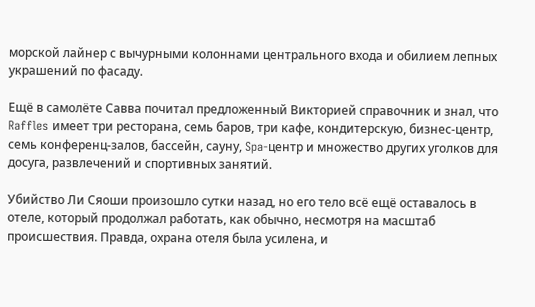морской лайнер с вычурными колоннами центрального входа и обилием лепных украшений по фасаду.

Ещё в самолёте Савва почитал предложенный Викторией справочник и знал, что Raffles имеет три ресторана, семь баров, три кафе, кондитерскую, бизнес-центр, семь конференц-залов, бассейн, сауну, Spa-центр и множество других уголков для досуга, развлечений и спортивных занятий.

Убийство Ли Сяоши произошло сутки назад, но его тело всё ещё оставалось в отеле, который продолжал работать, как обычно, несмотря на масштаб происшествия. Правда, охрана отеля была усилена, и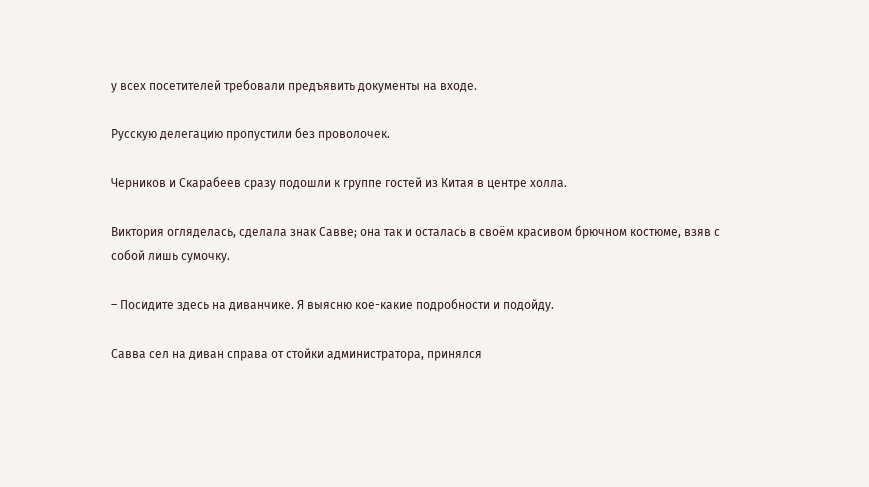у всех посетителей требовали предъявить документы на входе.

Русскую делегацию пропустили без проволочек.

Черников и Скарабеев сразу подошли к группе гостей из Китая в центре холла.

Виктория огляделась, сделала знак Савве; она так и осталась в своём красивом брючном костюме, взяв с собой лишь сумочку.

– Посидите здесь на диванчике. Я выясню кое-какие подробности и подойду.

Савва сел на диван справа от стойки администратора, принялся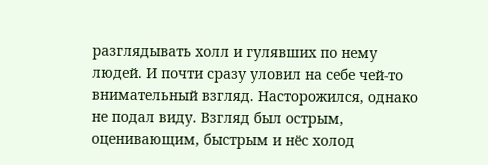разглядывать холл и гулявших по нему людей. И почти сразу уловил на себе чей-то внимательный взгляд. Насторожился, однако не подал виду. Взгляд был острым, оценивающим, быстрым и нёс холод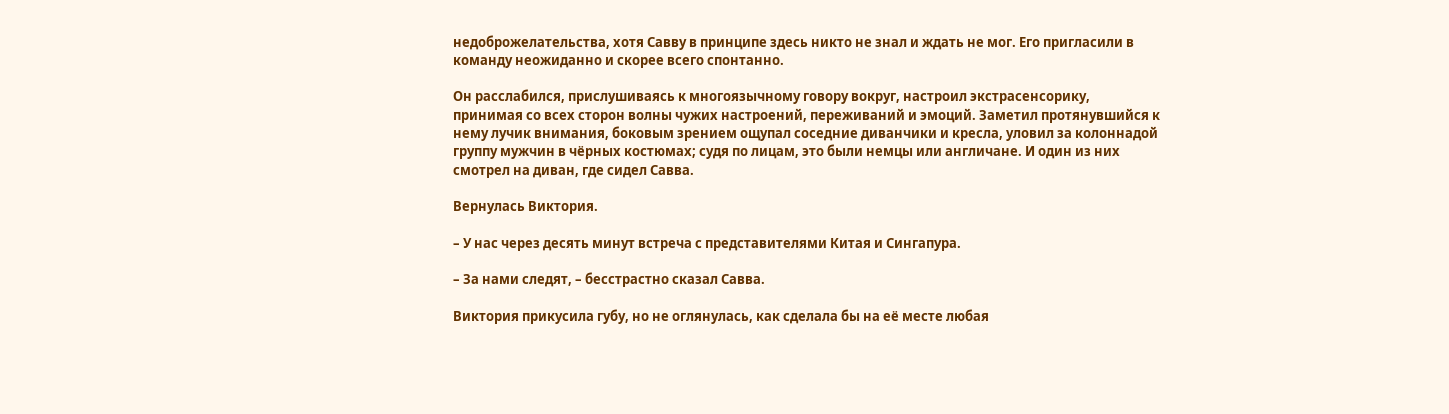недоброжелательства, хотя Савву в принципе здесь никто не знал и ждать не мог. Его пригласили в команду неожиданно и скорее всего спонтанно.

Он расслабился, прислушиваясь к многоязычному говору вокруг, настроил экстрасенсорику, принимая со всех сторон волны чужих настроений, переживаний и эмоций. Заметил протянувшийся к нему лучик внимания, боковым зрением ощупал соседние диванчики и кресла, уловил за колоннадой группу мужчин в чёрных костюмах; судя по лицам, это были немцы или англичане. И один из них смотрел на диван, где сидел Савва.

Вернулась Виктория.

– У нас через десять минут встреча с представителями Китая и Сингапура.

– За нами следят, – бесстрастно сказал Савва.

Виктория прикусила губу, но не оглянулась, как сделала бы на её месте любая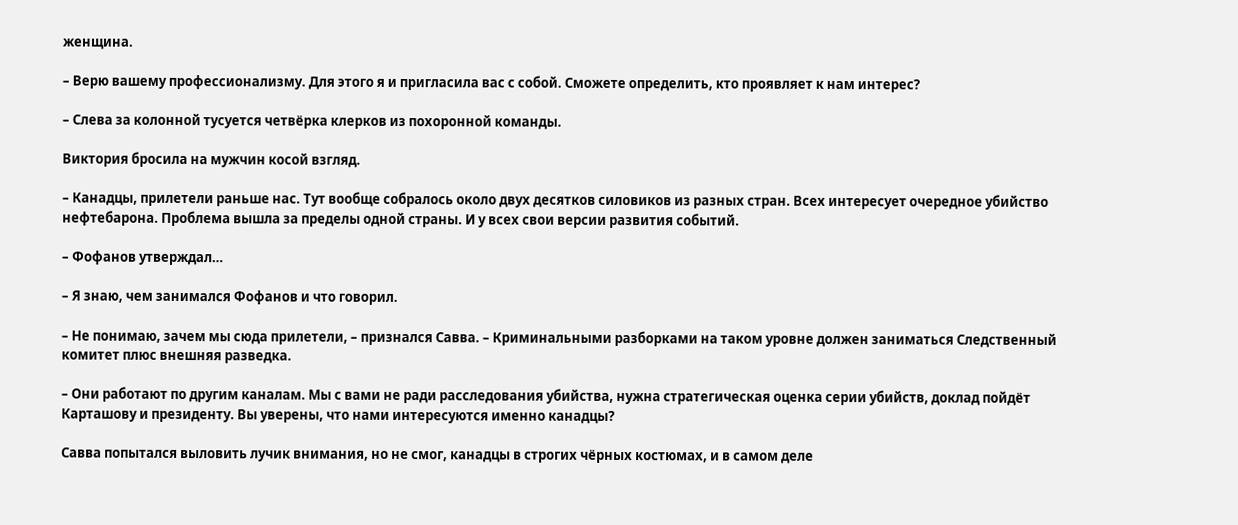женщина.

– Верю вашему профессионализму. Для этого я и пригласила вас с собой. Сможете определить, кто проявляет к нам интерес?

– Слева за колонной тусуется четвёрка клерков из похоронной команды.

Виктория бросила на мужчин косой взгляд.

– Канадцы, прилетели раньше нас. Тут вообще собралось около двух десятков силовиков из разных стран. Всех интересует очередное убийство нефтебарона. Проблема вышла за пределы одной страны. И у всех свои версии развития событий.

– Фофанов утверждал…

– Я знаю, чем занимался Фофанов и что говорил.

– Не понимаю, зачем мы сюда прилетели, – признался Савва. – Криминальными разборками на таком уровне должен заниматься Следственный комитет плюс внешняя разведка.

– Они работают по другим каналам. Мы с вами не ради расследования убийства, нужна стратегическая оценка серии убийств, доклад пойдёт Карташову и президенту. Вы уверены, что нами интересуются именно канадцы?

Савва попытался выловить лучик внимания, но не смог, канадцы в строгих чёрных костюмах, и в самом деле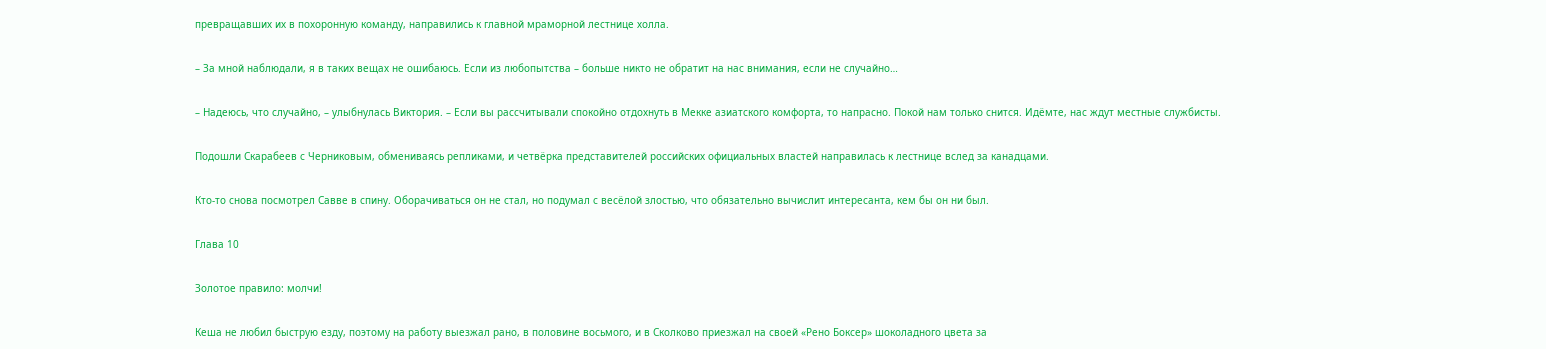превращавших их в похоронную команду, направились к главной мраморной лестнице холла.

– За мной наблюдали, я в таких вещах не ошибаюсь. Если из любопытства – больше никто не обратит на нас внимания, если не случайно…

– Надеюсь, что случайно, – улыбнулась Виктория. – Если вы рассчитывали спокойно отдохнуть в Мекке азиатского комфорта, то напрасно. Покой нам только снится. Идёмте, нас ждут местные службисты.

Подошли Скарабеев с Черниковым, обмениваясь репликами, и четвёрка представителей российских официальных властей направилась к лестнице вслед за канадцами.

Кто-то снова посмотрел Савве в спину. Оборачиваться он не стал, но подумал с весёлой злостью, что обязательно вычислит интересанта, кем бы он ни был.

Глава 10

Золотое правило: молчи!

Кеша не любил быструю езду, поэтому на работу выезжал рано, в половине восьмого, и в Сколково приезжал на своей «Рено Боксер» шоколадного цвета за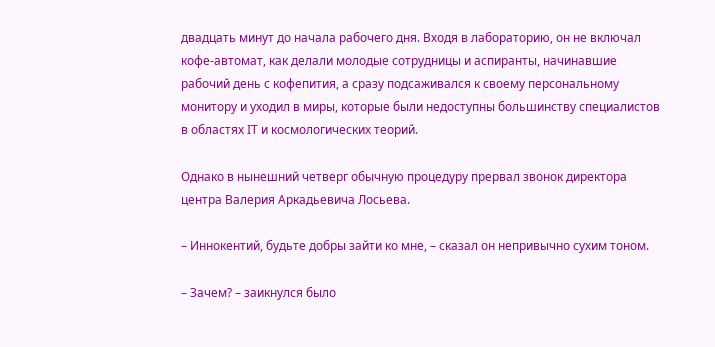двадцать минут до начала рабочего дня. Входя в лабораторию, он не включал кофе-автомат, как делали молодые сотрудницы и аспиранты, начинавшие рабочий день с кофепития, а сразу подсаживался к своему персональному монитору и уходил в миры, которые были недоступны большинству специалистов в областях IT и космологических теорий.

Однако в нынешний четверг обычную процедуру прервал звонок директора центра Валерия Аркадьевича Лосьева.

– Иннокентий, будьте добры зайти ко мне, – сказал он непривычно сухим тоном.

– Зачем? – заикнулся было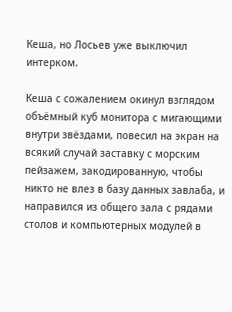Кеша, но Лосьев уже выключил интерком.

Кеша с сожалением окинул взглядом объёмный куб монитора с мигающими внутри звёздами, повесил на экран на всякий случай заставку с морским пейзажем, закодированную, чтобы никто не влез в базу данных завлаба, и направился из общего зала с рядами столов и компьютерных модулей в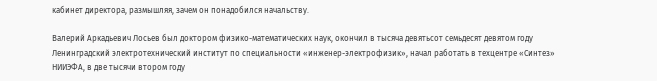кабинет директора, размышляя, зачем он понадобился начальству.

Валерий Аркадьевич Лосьев был доктором физико-математических наук, окончил в тысяча девятьсот семьдесят девятом году Ленинградский электротехнический институт по специальности «инженер-электрофизик», начал работать в техцентре «Синтез» НИИЭФА, в две тысячи втором году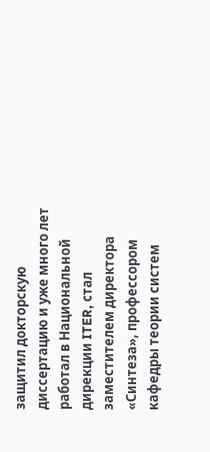защитил докторскую диссертацию и уже много лет работал в Национальной дирекции ITER, стал заместителем директора «Синтеза», профессором кафедры теории систем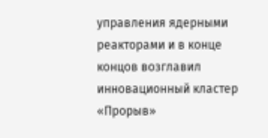управления ядерными реакторами и в конце концов возглавил инновационный кластер «Прорыв»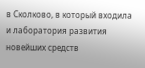в Сколково, в который входила и лаборатория развития новейших средств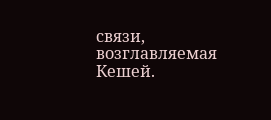связи, возглавляемая Кешей.